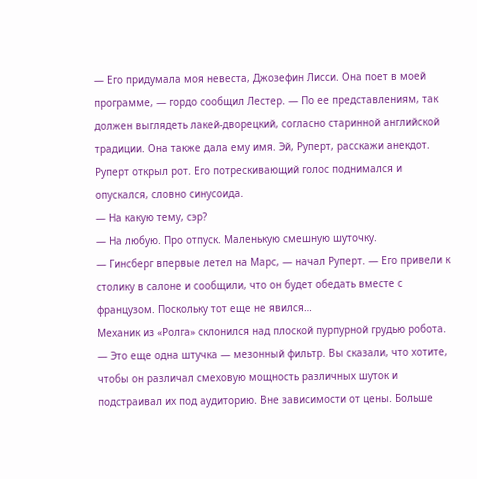— Его придумала моя невеста, Джозефин Лисси. Она поет в моей программе, — гордо сообщил Лестер. — По ее представлениям, так должен выглядеть лакей-дворецкий, согласно старинной английской традиции. Она также дала ему имя. Эй, Руперт, расскажи анекдот.
Руперт открыл рот. Его потрескивающий голос поднимался и опускался, словно синусоида.
— На какую тему, сэр?
— На любую. Про отпуск. Маленькую смешную шуточку.
— Гинсберг впервые летел на Марс, — начал Руперт. — Его привели к столику в салоне и сообщили, что он будет обедать вместе с французом. Поскольку тот еще не явился…
Механик из «Ролга» склонился над плоской пурпурной грудью робота.
— Это еще одна штучка — мезонный фильтр. Вы сказали, что хотите, чтобы он различал смеховую мощность различных шуток и подстраивал их под аудиторию. Вне зависимости от цены. Больше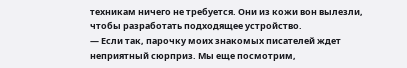техникам ничего не требуется. Они из кожи вон вылезли, чтобы разработать подходящее устройство.
— Если так, парочку моих знакомых писателей ждет неприятный сюрприз. Мы еще посмотрим,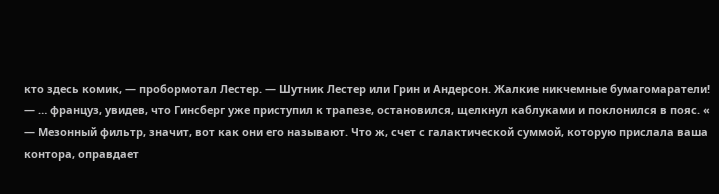кто здесь комик, — пробормотал Лестер. — Шутник Лестер или Грин и Андерсон. Жалкие никчемные бумагомаратели!
— … француз, увидев, что Гинсберг уже приступил к трапезе, остановился, щелкнул каблуками и поклонился в пояс. «
— Мезонный фильтр, значит, вот как они его называют. Что ж, счет с галактической суммой, которую прислала ваша контора, оправдает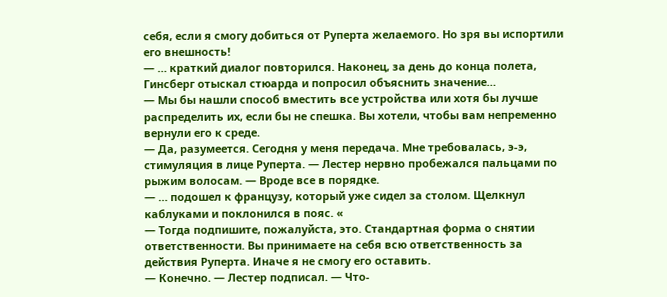себя, если я смогу добиться от Руперта желаемого. Но зря вы испортили его внешность!
— … краткий диалог повторился. Наконец, за день до конца полета, Гинсберг отыскал стюарда и попросил объяснить значение…
— Мы бы нашли способ вместить все устройства или хотя бы лучше распределить их, если бы не спешка. Вы хотели, чтобы вам непременно вернули его к среде.
— Да, разумеется. Сегодня у меня передача. Мне требовалась, э-э, стимуляция в лице Руперта. — Лестер нервно пробежался пальцами по рыжим волосам. — Вроде все в порядке.
— … подошел к французу, который уже сидел за столом. Щелкнул каблуками и поклонился в пояс. «
— Тогда подпишите, пожалуйста, это. Стандартная форма о снятии ответственности. Вы принимаете на себя всю ответственность за действия Руперта. Иначе я не смогу его оставить.
— Конечно. — Лестер подписал. — Что-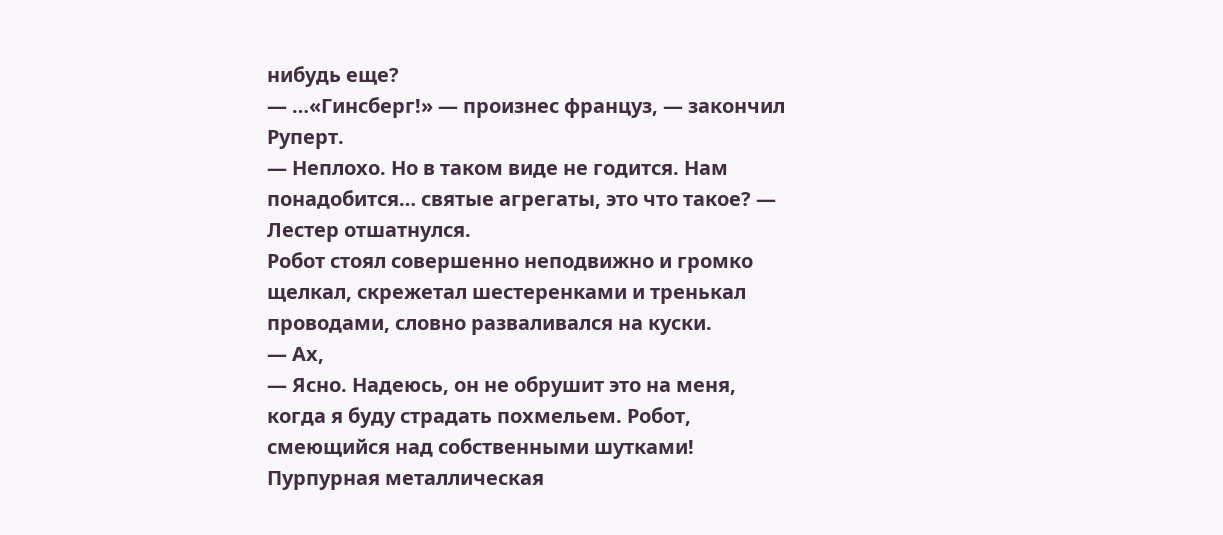нибудь еще?
— …«Гинсберг!» — произнес француз, — закончил Руперт.
— Неплохо. Но в таком виде не годится. Нам понадобится… святые агрегаты, это что такое? — Лестер отшатнулся.
Робот стоял совершенно неподвижно и громко щелкал, скрежетал шестеренками и тренькал проводами, словно разваливался на куски.
— Ах,
— Ясно. Надеюсь, он не обрушит это на меня, когда я буду страдать похмельем. Робот, смеющийся над собственными шутками!
Пурпурная металлическая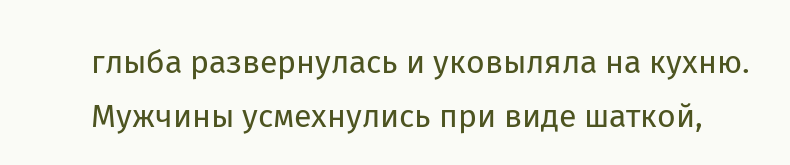глыба развернулась и уковыляла на кухню. Мужчины усмехнулись при виде шаткой,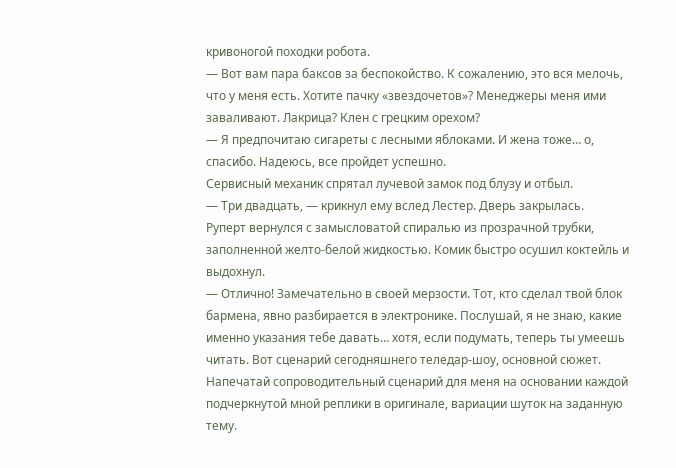кривоногой походки робота.
— Вот вам пара баксов за беспокойство. К сожалению, это вся мелочь, что у меня есть. Хотите пачку «звездочетов»? Менеджеры меня ими заваливают. Лакрица? Клен с грецким орехом?
— Я предпочитаю сигареты с лесными яблоками. И жена тоже… о, спасибо. Надеюсь, все пройдет успешно.
Сервисный механик спрятал лучевой замок под блузу и отбыл.
— Три двадцать, — крикнул ему вслед Лестер. Дверь закрылась.
Руперт вернулся с замысловатой спиралью из прозрачной трубки, заполненной желто-белой жидкостью. Комик быстро осушил коктейль и выдохнул.
— Отлично! Замечательно в своей мерзости. Тот, кто сделал твой блок бармена, явно разбирается в электронике. Послушай, я не знаю, какие именно указания тебе давать… хотя, если подумать, теперь ты умеешь читать. Вот сценарий сегодняшнего теледар-шоу, основной сюжет. Напечатай сопроводительный сценарий для меня на основании каждой подчеркнутой мной реплики в оригинале, вариации шуток на заданную тему.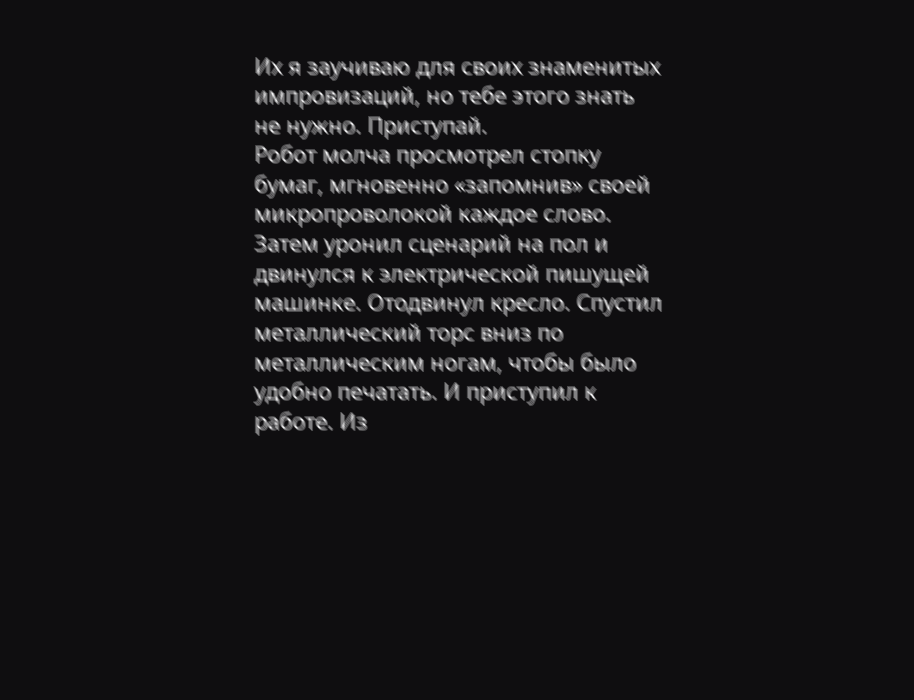Их я заучиваю для своих знаменитых импровизаций, но тебе этого знать не нужно. Приступай.
Робот молча просмотрел стопку бумаг, мгновенно «запомнив» своей микропроволокой каждое слово.
Затем уронил сценарий на пол и двинулся к электрической пишущей машинке. Отодвинул кресло. Спустил металлический торс вниз по металлическим ногам, чтобы было удобно печатать. И приступил к работе. Из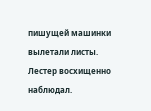пишущей машинки вылетали листы.
Лестер восхищенно наблюдал.